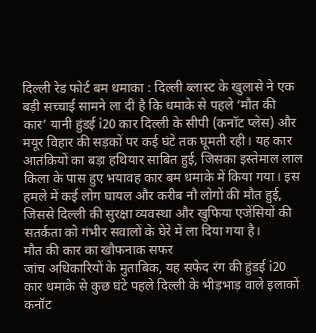दिल्ली रेड फोर्ट बम धमाका : दिल्ली ब्लास्ट के खुलासे ने एक बड़ी सच्चाई सामने ला दी है कि धमाके से पहले ‘मौत की कार’ यानी हुंडई i20 कार दिल्ली के सीपी (कनॉट प्लेस) और मयूर विहार की सड़कों पर कई घंटे तक घूमती रही। यह कार आतंकियों का बड़ा हथियार साबित हुई, जिसका इस्तेमाल लाल किला के पास हुए भयावह कार बम धमाके में किया गया। इस हमले में कई लोग घायल और करीब नौ लोगों की मौत हुई, जिससे दिल्ली की सुरक्षा व्यवस्था और खुफिया एजेंसियों की सतर्कता को गंभीर सवालों के घेरे में ला दिया गया है।
मौत की कार का खौफनाक सफर
जांच अधिकारियों के मुताबिक, यह सफेद रंग की हुंडई i20 कार धमाके से कुछ घंटे पहले दिल्ली के भीड़भाड़ वाले इलाकों कनॉट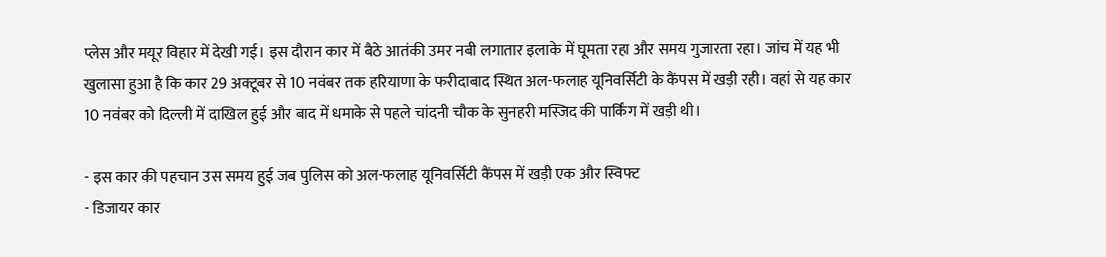प्लेस और मयूर विहार में देखी गई। इस दौरान कार में बैठे आतंकी उमर नबी लगातार इलाके में घूमता रहा और समय गुजारता रहा। जांच में यह भी खुलासा हुआ है कि कार 29 अक्टूबर से 10 नवंबर तक हरियाणा के फरीदाबाद स्थित अल-फलाह यूनिवर्सिटी के कैंपस में खड़ी रही। वहां से यह कार 10 नवंबर को दिल्ली में दाखिल हुई और बाद में धमाके से पहले चांदनी चौक के सुनहरी मस्जिद की पार्किंग में खड़ी थी।

- इस कार की पहचान उस समय हुई जब पुलिस को अल-फलाह यूनिवर्सिटी कैंपस में खड़ी एक और स्विफ्ट
- डिजायर कार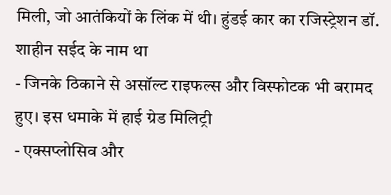मिली, जो आतंकियों के लिंक में थी। हुंडई कार का रजिस्ट्रेशन डॉ. शाहीन सईद के नाम था
- जिनके ठिकाने से असॉल्ट राइफल्स और विस्फोटक भी बरामद हुए। इस धमाके में हाई ग्रेड मिलिट्री
- एक्सप्लोसिव और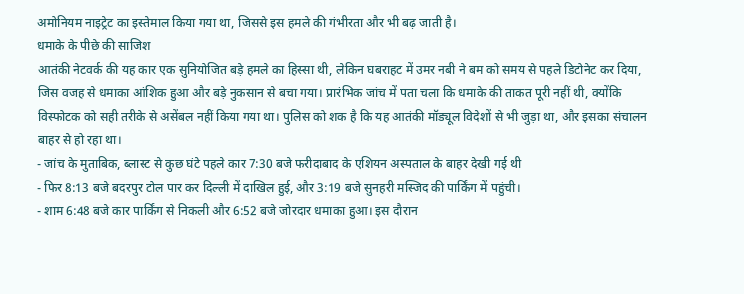अमोनियम नाइट्रेट का इस्तेमाल किया गया था, जिससे इस हमले की गंभीरता और भी बढ़ जाती है।
धमाके के पीछे की साजिश
आतंकी नेटवर्क की यह कार एक सुनियोजित बड़े हमले का हिस्सा थी, लेकिन घबराहट में उमर नबी ने बम को समय से पहले डिटोनेट कर दिया, जिस वजह से धमाका आंशिक हुआ और बड़े नुकसान से बचा गया। प्रारंभिक जांच में पता चला कि धमाके की ताकत पूरी नहीं थी, क्योंकि विस्फोटक को सही तरीके से असेंबल नहीं किया गया था। पुलिस को शक है कि यह आतंकी मॉड्यूल विदेशों से भी जुड़ा था, और इसका संचालन बाहर से हो रहा था।
- जांच के मुताबिक, ब्लास्ट से कुछ घंटे पहले कार 7:30 बजे फरीदाबाद के एशियन अस्पताल के बाहर देखी गई थी
- फिर 8:13 बजे बदरपुर टोल पार कर दिल्ली में दाखिल हुई, और 3:19 बजे सुनहरी मस्जिद की पार्किंग में पहुंची।
- शाम 6:48 बजे कार पार्किंग से निकली और 6:52 बजे जोरदार धमाका हुआ। इस दौरान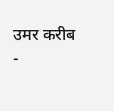उमर करीब
-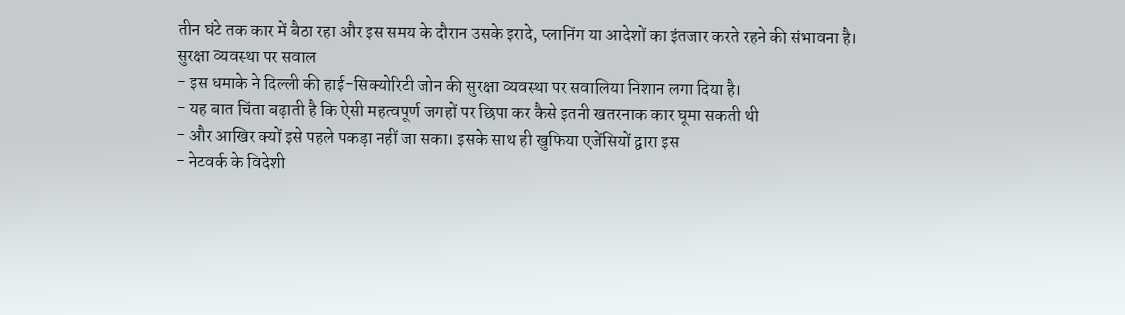तीन घंटे तक कार में बैठा रहा और इस समय के दौरान उसके इरादे, प्लानिंग या आदेशों का इंतजार करते रहने की संभावना है।
सुरक्षा व्यवस्था पर सवाल
- इस धमाके ने दिल्ली की हाई-सिक्योरिटी जोन की सुरक्षा व्यवस्था पर सवालिया निशान लगा दिया है।
- यह बात चिंता बढ़ाती है कि ऐसी महत्वपूर्ण जगहों पर छिपा कर कैसे इतनी खतरनाक कार घूमा सकती थी
- और आखिर क्यों इसे पहले पकड़ा नहीं जा सका। इसके साथ ही खुफिया एजेंसियों द्वारा इस
- नेटवर्क के विदेशी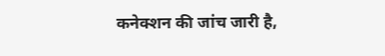कनेक्शन की जांच जारी है,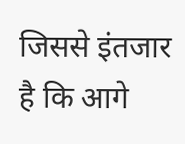जिससे इंतजार है कि आगे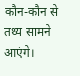कौन-कौन से तथ्य सामने आएंगे।